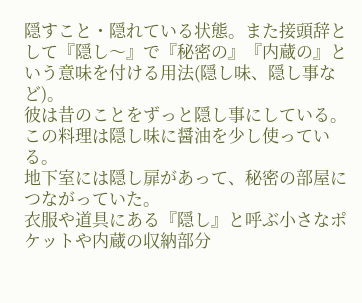隠すこと・隠れている状態。また接頭辞として『隠し〜』で『秘密の』『内蔵の』という意味を付ける用法(隠し味、隠し事など)。
彼は昔のことをずっと隠し事にしている。
この料理は隠し味に醤油を少し使っている。
地下室には隠し扉があって、秘密の部屋につながっていた。
衣服や道具にある『隠し』と呼ぶ小さなポケットや内蔵の収納部分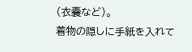(衣嚢など)。
着物の隠しに手紙を入れて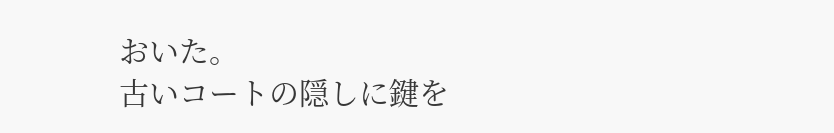おいた。
古いコートの隠しに鍵を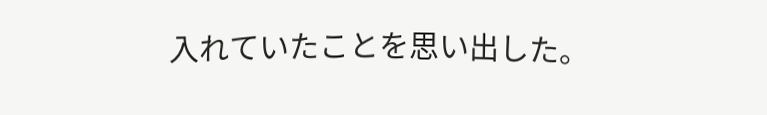入れていたことを思い出した。